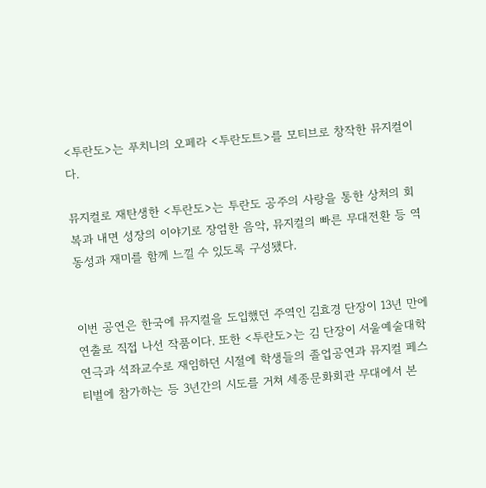<투란도>는 푸치니의 오페라 <투란도트>를 모티브로 창작한 뮤지컬이다.

뮤지컬로 재탄생한 <투란도>는 투란도 공주의 사랑을 통한 상처의 회복과 내면 성장의 이야기로 장엄한 음악, 뮤지컬의 빠른 무대전환 등 역동성과 재미를 함께 느낄 수 있도록 구성됐다.


이번 공연은 한국에 뮤지컬을 도입했던 주역인 김효경 단장이 13년 만에 연출로 직접 나선 작품이다. 또한 <투란도>는 김 단장이 서울예술대학 연극과 석좌교수로 재임하던 시절에 학생들의 졸업공연과 뮤지컬 페스티벌에 참가하는 등 3년간의 시도를 거쳐 세종문화회관 무대에서 본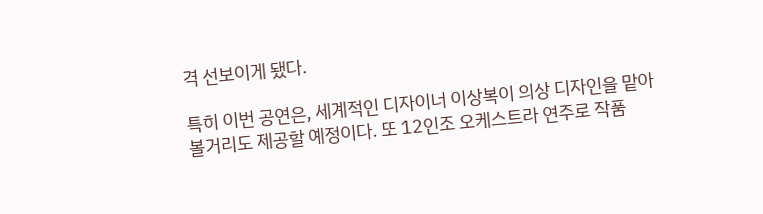격 선보이게 됐다.

특히 이번 공연은, 세계적인 디자이너 이상복이 의상 디자인을 맡아 볼거리도 제공할 예정이다. 또 12인조 오케스트라 연주로 작품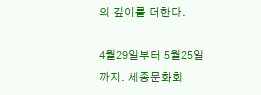의 깊이를 더한다.

4월29일부터 5월25일까지. 세종문화회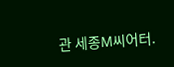관 세종M씨어터.